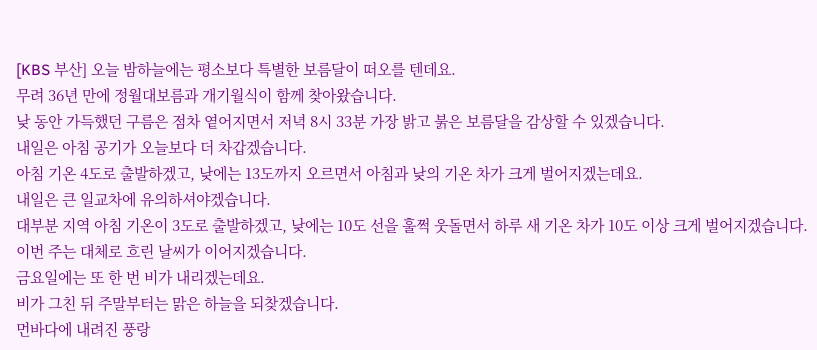[KBS 부산] 오늘 밤하늘에는 평소보다 특별한 보름달이 떠오를 텐데요.
무려 36년 만에 정월대보름과 개기월식이 함께 찾아왔습니다.
낮 동안 가득했던 구름은 점차 옅어지면서 저녁 8시 33분 가장 밝고 붉은 보름달을 감상할 수 있겠습니다.
내일은 아침 공기가 오늘보다 더 차갑겠습니다.
아침 기온 4도로 출발하겠고, 낮에는 13도까지 오르면서 아침과 낮의 기온 차가 크게 벌어지겠는데요.
내일은 큰 일교차에 유의하셔야겠습니다.
대부분 지역 아침 기온이 3도로 출발하겠고, 낮에는 10도 선을 훌쩍 웃돌면서 하루 새 기온 차가 10도 이상 크게 벌어지겠습니다.
이번 주는 대체로 흐린 날씨가 이어지겠습니다.
금요일에는 또 한 번 비가 내리겠는데요.
비가 그친 뒤 주말부터는 맑은 하늘을 되찾겠습니다.
먼바다에 내려진 풍랑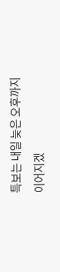특보는 내일 늦은 오후까지 이어지겠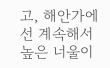고, 해안가에선 계속해서 높은 너울이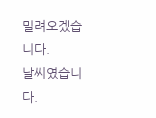밀려오겠습니다.
날씨였습니다.